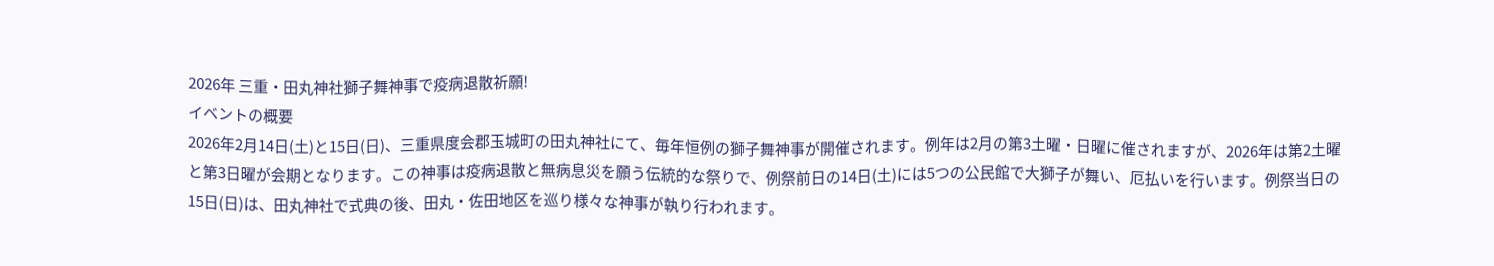2026年 三重・田丸神社獅子舞神事で疫病退散祈願!
イベントの概要
2026年2月14日(土)と15日(日)、三重県度会郡玉城町の田丸神社にて、毎年恒例の獅子舞神事が開催されます。例年は2月の第3土曜・日曜に催されますが、2026年は第2土曜と第3日曜が会期となります。この神事は疫病退散と無病息災を願う伝統的な祭りで、例祭前日の14日(土)には5つの公民館で大獅子が舞い、厄払いを行います。例祭当日の15日(日)は、田丸神社で式典の後、田丸・佐田地区を巡り様々な神事が執り行われます。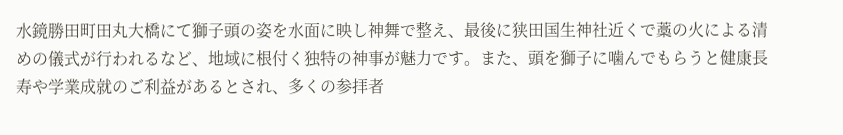水鏡勝田町田丸大橋にて獅子頭の姿を水面に映し神舞で整え、最後に狭田国生神社近くで藁の火による清めの儀式が行われるなど、地域に根付く独特の神事が魅力です。また、頭を獅子に噛んでもらうと健康長寿や学業成就のご利益があるとされ、多くの参拝者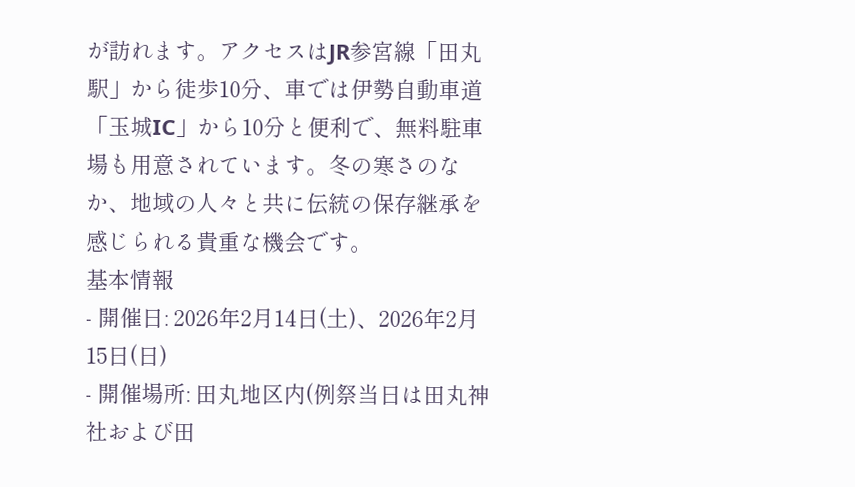が訪れます。アクセスはJR参宮線「田丸駅」から徒歩10分、車では伊勢自動車道「玉城IC」から10分と便利で、無料駐車場も用意されています。冬の寒さのなか、地域の人々と共に伝統の保存継承を感じられる貴重な機会です。
基本情報
- 開催日: 2026年2月14日(土)、2026年2月15日(日)
- 開催場所: 田丸地区内(例祭当日は田丸神社および田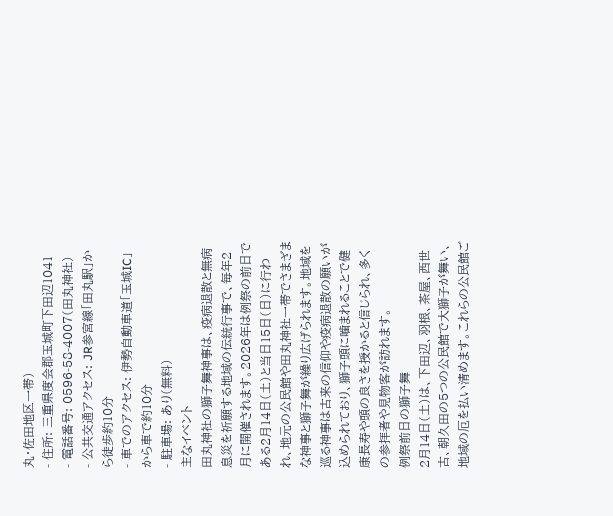丸・佐田地区一帯)
- 住所: 三重県度会郡玉城町下田辺1041
- 電話番号: 0596-58-4007(田丸神社)
- 公共交通アクセス: JR参宮線「田丸駅」から徒歩約10分
- 車でのアクセス: 伊勢自動車道「玉城IC」から車で約10分
- 駐車場: あり(無料)
主なイベント
田丸神社の獅子舞神事は、疫病退散と無病息災を祈願する地域の伝統行事で、毎年2月に開催されます。2026年は例祭の前日である2月14日(土)と当日15日(日)に行われ、地元の公民館や田丸神社一帯でさまざまな神事と獅子舞が繰り広げられます。地域を巡る神事は古来の信仰や疫病退散の願いが込められており、獅子頭に噛まれることで健康長寿や頭の良さを授かると信じられ、多くの参拝者や見物客が訪れます。
例祭前日の獅子舞
2月14日(土)は、下田辺、羽根、茶屋、西世古、朝久田の5つの公民館で大獅子が舞い、地域の厄を払い清めます。これらの公民館ご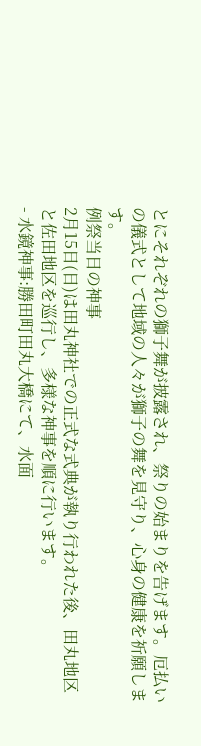とにそれぞれの獅子舞が披露され、祭りの始まりを告げます。厄払いの儀式として地域の人々が獅子の舞を見守り、心身の健康を祈願します。
例祭当日の神事
2月15日(日)は田丸神社での正式な式典が執り行われた後、田丸地区と佐田地区を巡行し、多様な神事を順に行います。
- 水鏡神事:勝田町田丸大橋にて、水面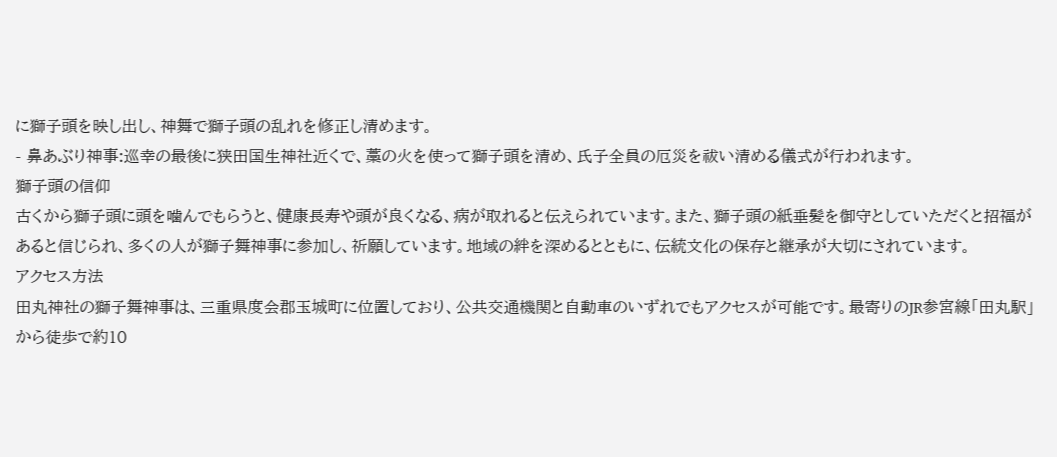に獅子頭を映し出し、神舞で獅子頭の乱れを修正し清めます。
- 鼻あぶり神事:巡幸の最後に狭田国生神社近くで、藁の火を使って獅子頭を清め、氏子全員の厄災を祓い清める儀式が行われます。
獅子頭の信仰
古くから獅子頭に頭を噛んでもらうと、健康長寿や頭が良くなる、病が取れると伝えられています。また、獅子頭の紙垂髪を御守としていただくと招福があると信じられ、多くの人が獅子舞神事に参加し、祈願しています。地域の絆を深めるとともに、伝統文化の保存と継承が大切にされています。
アクセス方法
田丸神社の獅子舞神事は、三重県度会郡玉城町に位置しており、公共交通機関と自動車のいずれでもアクセスが可能です。最寄りのJR参宮線「田丸駅」から徒歩で約10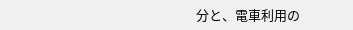分と、電車利用の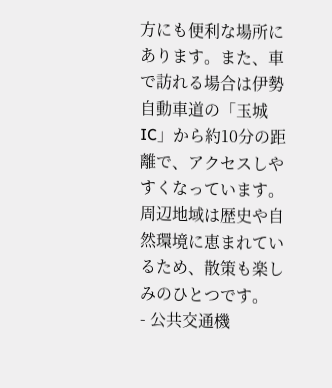方にも便利な場所にあります。また、車で訪れる場合は伊勢自動車道の「玉城IC」から約10分の距離で、アクセスしやすくなっています。周辺地域は歴史や自然環境に恵まれているため、散策も楽しみのひとつです。
- 公共交通機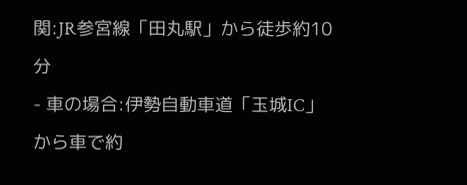関:JR参宮線「田丸駅」から徒歩約10分
- 車の場合:伊勢自動車道「玉城IC」から車で約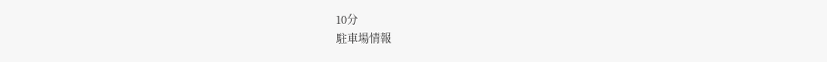10分
駐車場情報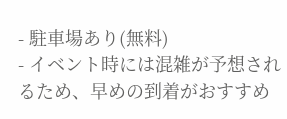- 駐車場あり(無料)
- イベント時には混雑が予想されるため、早めの到着がおすすめ